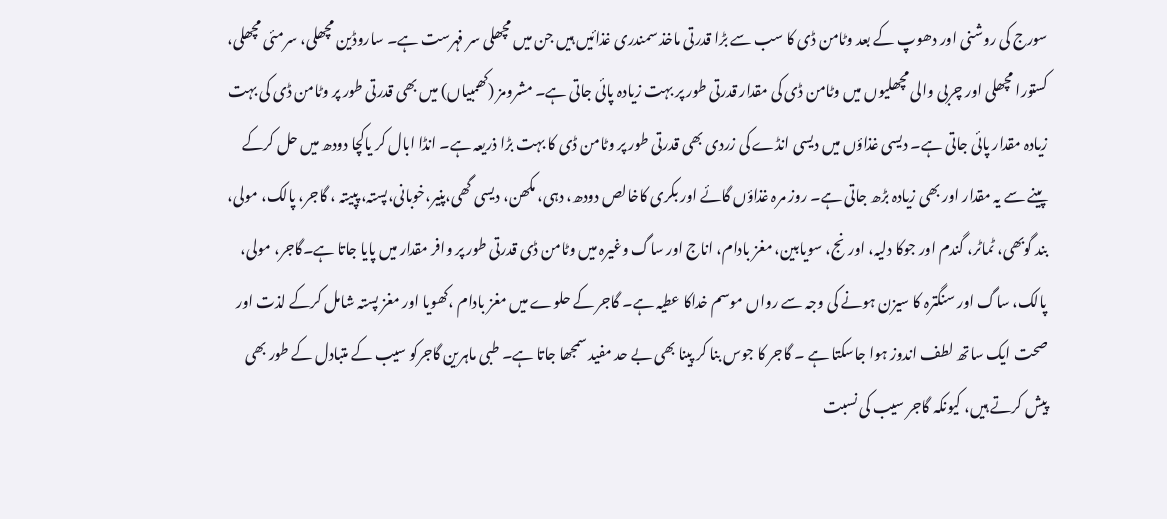سورج کی روشنی اور دھوپ کے بعد وٹامن ڈی کا سب سے بڑا قدرتی ماخذ سمندری غذائیں ہیں جن میں مچھلی سر فہرست ہے۔ ساروڈین مچھلی، سرمئی مچھلی، کستورا مچھلی اور چربی والی مچھلیوں میں وٹامن ڈی کی مقدار قدرتی طور پر بہت زیادہ پائی جاتی ہے۔ مشرومز (کھمبیاں) میں بھی قدرتی طور پر وٹامن ڈی کی بہت زیادہ مقدار پائی جاتی ہے۔ دیسی غذاؤں میں دیسی انڈے کی زردی بھی قدرتی طور پر وٹامن ڈی کا بہت بڑا ذریعہ ہے۔ انڈا ابال کر یاکچا دودھ میں حل کرکے پینے سے یہ مقدار اور بھی زیادہ بڑھ جاتی ہے۔ روز مرہ غذاؤں گائے اور بکری کاخالص دودھ، دہی، مکھن، دیسی گھی،پنیر،خوبانی،پستہ، پپیتہ ، گاجر، پالک، مولی، بند گوبھی، ٹماٹر، گندم اور جوکا دلیہ، اورنج، سویابین، مغز بادام، اناج اور ساگ وغیرہ میں وٹامن ڈی قدرتی طور پر وافر مقدار میں پایا جاتا ہے۔گاجر، مولی، پالک، ساگ اور سنگترہ کا سیزن ہونے کی وجہ سے رواں موسم خداکا عطیہ ہے۔ گاجر کے حلوے میں مغز بادام ،کھویا اور مغز پستہ شامل کرکے لذت اور صحت ایک ساتھ لطف اندوز ہوا جاسکتا ہے ۔ گاجر کا جوس بنا کر پینا بھی بے حد مفید سمجھا جاتا ہے۔ طبی ماہرین گاجرکو سیب کے متبادل کے طور بھی پیش کرتے ہیں، کیونکہ گاجر سیب کی نسبت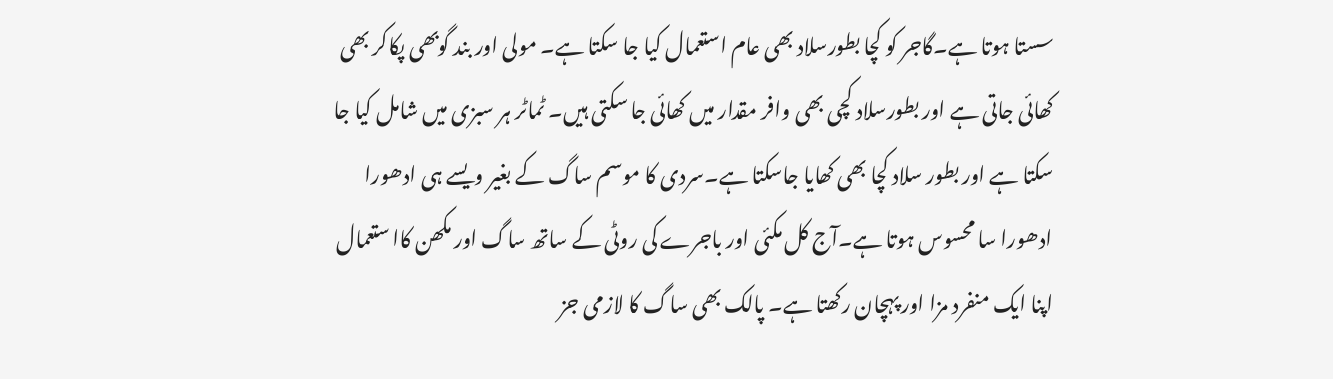سستا ہوتا ہے۔گاجر کو کچا بطورسلاد بھی عام استعمال کیا جا سکتا ہے۔ مولی اور بند گوبھی پکاکر بھی کھائی جاتی ہے اور بطورسلاد کچی بھی وافر مقدار میں کھائی جا سکتی ہیں۔ ٹماٹر ہر سبزی میں شامل کیا جا سکتا ہے اور بطور سلاد کچا بھی کھایا جاسکتا ہے۔سردی کا موسم ساگ کے بغیر ویسے ہی ادھورا ادھورا سا محسوس ہوتا ہے۔آج کل مکئی اور باجرے کی روٹی کے ساتھ ساگ اور مکھن کاا ستعمال اپنا ایک منفرد مزا اور پہچان رکھتا ہے۔ پالک بھی ساگ کا لازمی جز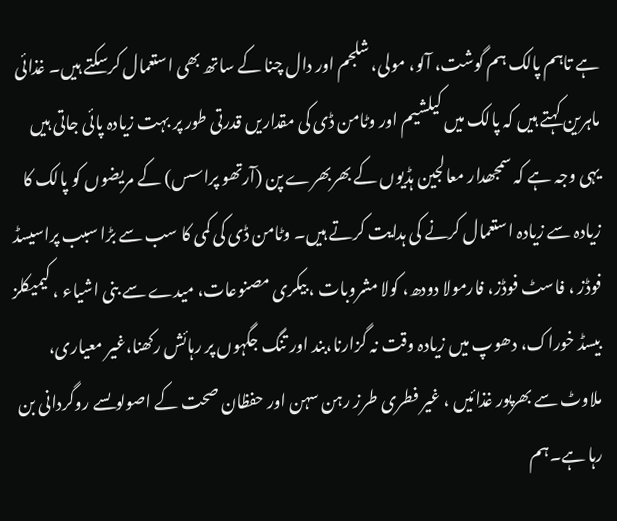ہے تاہم پالک ہم گوشت، آلو، مولی، شلجم اور دال چنا کے ساتھ بھی استعمال کرسکتے ہیں۔ غذائی ماہرین کہتے ہیں کہ پالک میں کیلشیم اور وٹامن ڈی کی مقداریں قدرتی طور پر بہت زیادہ پائی جاتی ہیں یہی وجہ ہے کہ سمجھدار معالجین ہڈیوں کے بھربھرے پن (آرتھو پراسس) کے مریضوں کو پالک کا زیادہ سے زیادہ استعمال کرنے کی ہدایت کرتے ہیں۔ وٹامن ڈی کی کمی کا سب سے بڑا سبب پراسیسڈ فوڈز ، فاسٹ فوڈز، فارمولا دودھ، کولا مشروبات ، بیکری مصنوعات، میدے سے بنی اشیاء ، کیمیکلز بیسڈ خوراک، دھوپ میں زیادہ وقت نہ گزارنا،بند اور تنگ جگہوں پر رہائش رکھنا،غیر معیاری، ملاوٹ سے بھرپور غذائیں ، غیر فطری طرز رہن سہن اور حفظان صحت کے اصولوںسے روگردانی بن رہا ہے۔ہم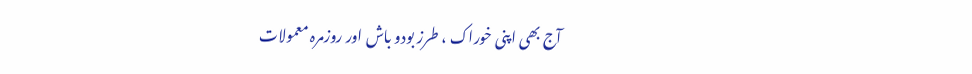آج بھی اپنی خوراک ، طرز بودو باش اور روزمرہ معمولات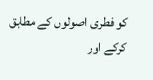کو فطری اصولوں کے مطابق کرکے اور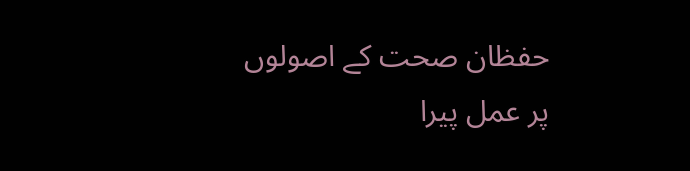حفظان صحت کے اصولوں پر عمل پیرا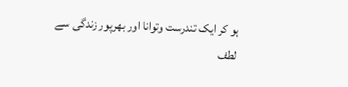ہو کر ایک تندرست وتوانا اور بھرپور زندگی سے لطف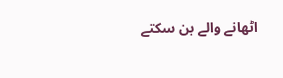اٹھانے والے بن سکتے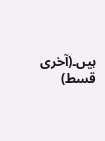ہیں۔(آخری قسط)